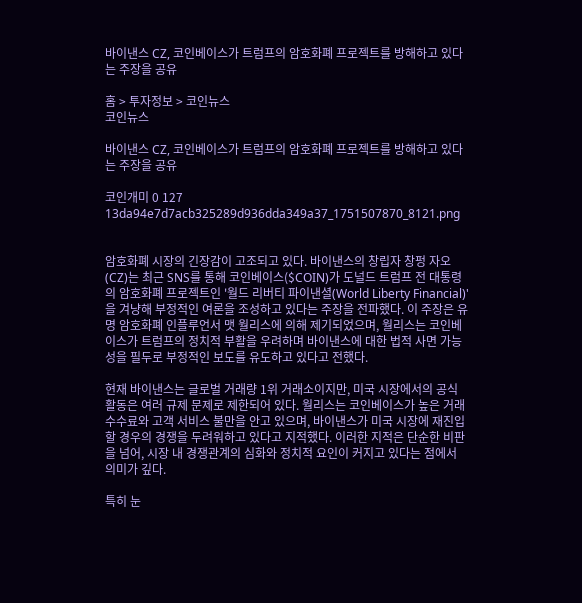바이낸스 CZ, 코인베이스가 트럼프의 암호화폐 프로젝트를 방해하고 있다는 주장을 공유

홈 > 투자정보 > 코인뉴스
코인뉴스

바이낸스 CZ, 코인베이스가 트럼프의 암호화폐 프로젝트를 방해하고 있다는 주장을 공유

코인개미 0 127
13da94e7d7acb325289d936dda349a37_1751507870_8121.png


암호화폐 시장의 긴장감이 고조되고 있다. 바이낸스의 창립자 창펑 자오(CZ)는 최근 SNS를 통해 코인베이스($COIN)가 도널드 트럼프 전 대통령의 암호화폐 프로젝트인 '월드 리버티 파이낸셜(World Liberty Financial)'을 겨냥해 부정적인 여론을 조성하고 있다는 주장을 전파했다. 이 주장은 유명 암호화폐 인플루언서 맷 월리스에 의해 제기되었으며, 월리스는 코인베이스가 트럼프의 정치적 부활을 우려하며 바이낸스에 대한 법적 사면 가능성을 필두로 부정적인 보도를 유도하고 있다고 전했다.

현재 바이낸스는 글로벌 거래량 1위 거래소이지만, 미국 시장에서의 공식 활동은 여러 규제 문제로 제한되어 있다. 월리스는 코인베이스가 높은 거래 수수료와 고객 서비스 불만을 안고 있으며, 바이낸스가 미국 시장에 재진입할 경우의 경쟁을 두려워하고 있다고 지적했다. 이러한 지적은 단순한 비판을 넘어, 시장 내 경쟁관계의 심화와 정치적 요인이 커지고 있다는 점에서 의미가 깊다.

특히 눈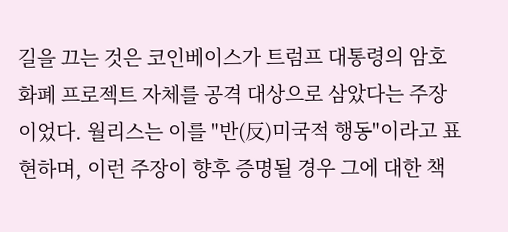길을 끄는 것은 코인베이스가 트럼프 대통령의 암호화폐 프로젝트 자체를 공격 대상으로 삼았다는 주장이었다. 월리스는 이를 "반(反)미국적 행동"이라고 표현하며, 이런 주장이 향후 증명될 경우 그에 대한 책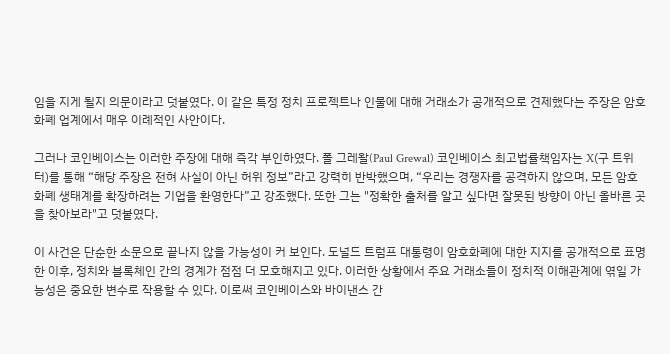임을 지게 될지 의문이라고 덧붙였다. 이 같은 특정 정치 프로젝트나 인물에 대해 거래소가 공개적으로 견제했다는 주장은 암호화폐 업계에서 매우 이례적인 사안이다.

그러나 코인베이스는 이러한 주장에 대해 즉각 부인하였다. 폴 그레왈(Paul Grewal) 코인베이스 최고법률책임자는 X(구 트위터)를 통해 “해당 주장은 전혀 사실이 아닌 허위 정보”라고 강력히 반박했으며, “우리는 경쟁자를 공격하지 않으며, 모든 암호화폐 생태계를 확장하려는 기업을 환영한다”고 강조했다. 또한 그는 "정확한 출처를 알고 싶다면 잘못된 방향이 아닌 올바른 곳을 찾아보라"고 덧붙였다.

이 사건은 단순한 소문으로 끝나지 않을 가능성이 커 보인다. 도널드 트럼프 대통령이 암호화폐에 대한 지지를 공개적으로 표명한 이후, 정치와 블록체인 간의 경계가 점점 더 모호해지고 있다. 이러한 상황에서 주요 거래소들이 정치적 이해관계에 엮일 가능성은 중요한 변수로 작용할 수 있다. 이로써 코인베이스와 바이낸스 간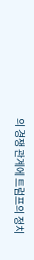의 경쟁 관계에 트럼프의 정치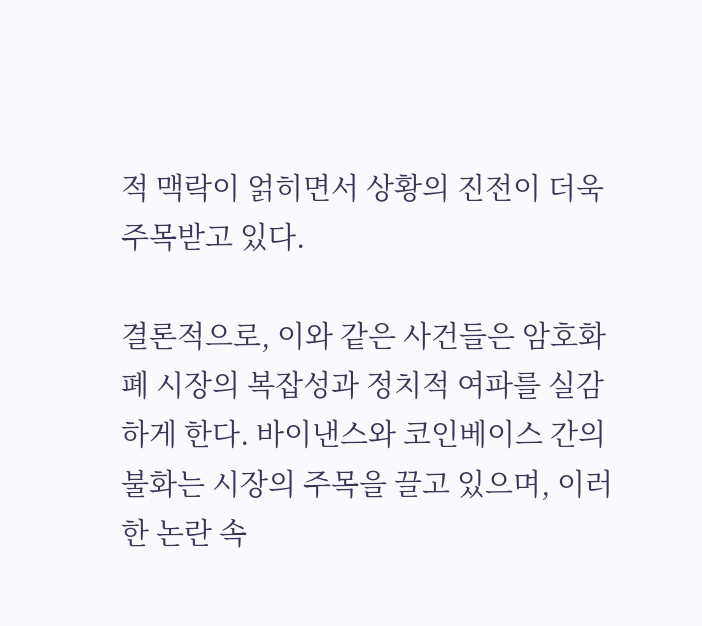적 맥락이 얽히면서 상황의 진전이 더욱 주목받고 있다.

결론적으로, 이와 같은 사건들은 암호화폐 시장의 복잡성과 정치적 여파를 실감하게 한다. 바이낸스와 코인베이스 간의 불화는 시장의 주목을 끌고 있으며, 이러한 논란 속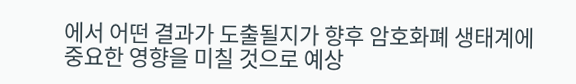에서 어떤 결과가 도출될지가 향후 암호화폐 생태계에 중요한 영향을 미칠 것으로 예상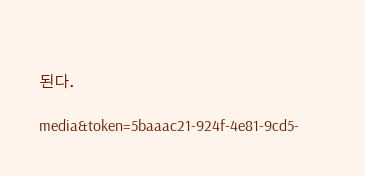된다.

media&token=5baaac21-924f-4e81-9cd5-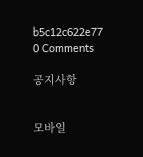b5c12c622e77
0 Comments

공지사항


모바일